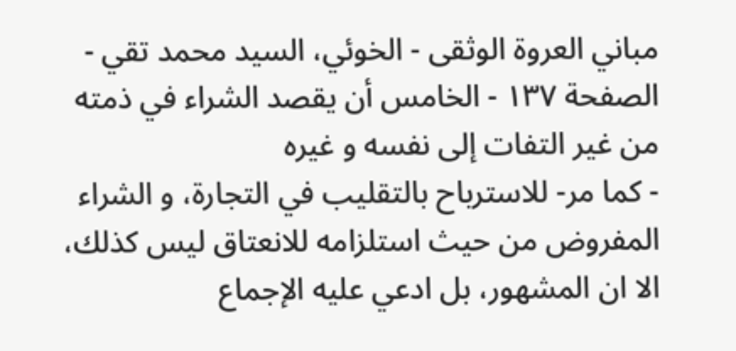مباني العروة الوثقى - الخوئي، السيد محمد تقي - الصفحة ١٣٧ - الخامس أن يقصد الشراء في ذمته من غير التفات إلى نفسه و غيره
- كما مر- للاسترباح بالتقليب في التجارة، و الشراء المفروض من حيث استلزامه للانعتاق ليس كذلك، الا ان المشهور، بل ادعي عليه الإجماع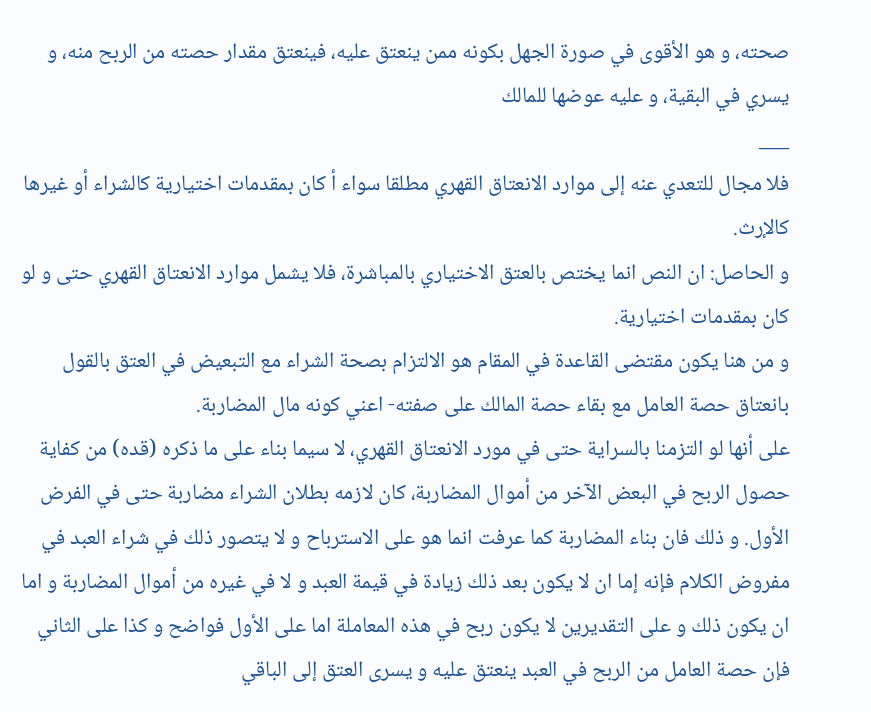صحته، و هو الأقوى في صورة الجهل بكونه ممن ينعتق عليه، فينعتق مقدار حصته من الربح منه، و يسري في البقية، و عليه عوضها للمالك
___
فلا مجال للتعدي عنه إلى موارد الانعتاق القهري مطلقا سواء أ كان بمقدمات اختيارية كالشراء أو غيرها كالإرث.
و الحاصل: ان النص انما يختص بالعتق الاختياري بالمباشرة، فلا يشمل موارد الانعتاق القهري حتى و لو كان بمقدمات اختيارية.
و من هنا يكون مقتضى القاعدة في المقام هو الالتزام بصحة الشراء مع التبعيض في العتق بالقول بانعتاق حصة العامل مع بقاء حصة المالك على صفته- اعني كونه مال المضاربة.
على أنها لو التزمنا بالسراية حتى في مورد الانعتاق القهري، لا سيما بناء على ما ذكره (قده) من كفاية حصول الربح في البعض الآخر من أموال المضاربة، كان لازمه بطلان الشراء مضاربة حتى في الفرض الأول. و ذلك فان بناء المضاربة كما عرفت انما هو على الاسترباح و لا يتصور ذلك في شراء العبد في مفروض الكلام فإنه إما ان لا يكون بعد ذلك زيادة في قيمة العبد و لا في غيره من أموال المضاربة و اما ان يكون ذلك و على التقديرين لا يكون ربح في هذه المعاملة اما على الأول فواضح و كذا على الثاني فإن حصة العامل من الربح في العبد ينعتق عليه و يسرى العتق إلى الباقي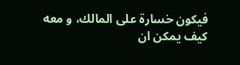فيكون خسارة على المالك، و معه كيف يمكن ان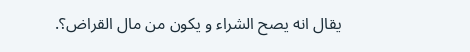يقال انه يصح الشراء و يكون من مال القراض؟.